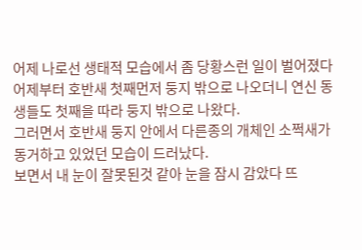어제 나로선 생태적 모습에서 좀 당황스런 일이 벌어졌다
어제부터 호반새 첫째먼저 둥지 밖으로 나오더니 연신 동생들도 첫째을 따라 둥지 밖으로 나왔다.
그러면서 호반새 둥지 안에서 다른종의 개체인 소쩍새가 동거하고 있었던 모습이 드러났다.
보면서 내 눈이 잘못된것 같아 눈을 잠시 감았다 뜨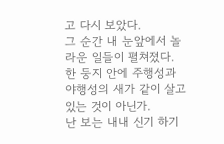고 다시 보았다.
그 순간 내 눈앞에서 놀라운 일들이 펼쳐졌다.
한 둥지 안에 주행성과 야행성의 새가 같이 살고 있는 것이 아닌가.
난 보는 내내 신기 하기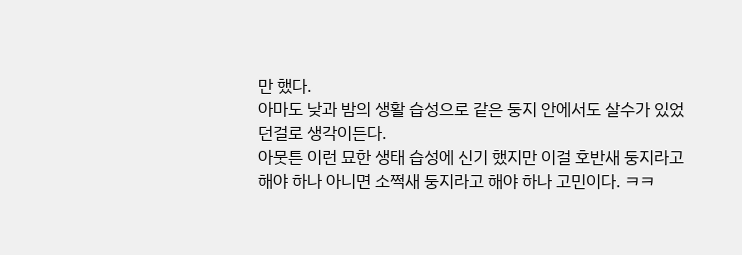만 했다.
아마도 낮과 밤의 생활 습성으로 같은 둥지 안에서도 살수가 있었던걸로 생각이든다.
아뭇튼 이런 묘한 생태 습성에 신기 했지만 이걸 호반새 둥지라고 해야 하나 아니면 소쩍새 둥지라고 해야 하나 고민이다. ㅋㅋ